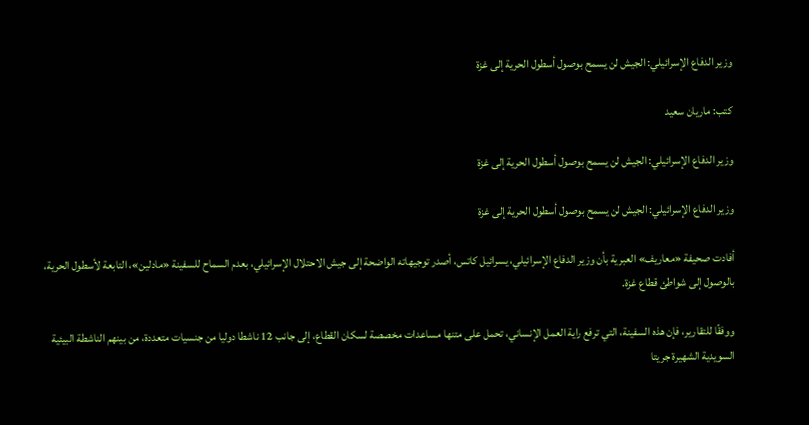وزير الدفاع الإسرائيلي: الجيش لن يسمح بوصول أسطول الحرية إلى غزة

كتب: ماريان سعيد

وزير الدفاع الإسرائيلي: الجيش لن يسمح بوصول أسطول الحرية إلى غزة

وزير الدفاع الإسرائيلي: الجيش لن يسمح بوصول أسطول الحرية إلى غزة

أفادت صحيفة «معاريف» العبرية بأن وزير الدفاع الإسرائيلي، يسرائيل كاتس، أصدر توجيهاته الواضحة إلى جيش الاحتلال الإسرائيلي، بعدم السماح للسفينة «مادلين»، التابعة لأسطول الحرية، بالوصول إلى شواطئ قطاع غزة.

ووفقًا للتقارير، فإن هذه السفينة، التي ترفع راية العمل الإنساني، تحمل على متنها مساعدات مخصصة لسكان القطاع، إلى جانب 12 ناشطا دوليا من جنسيات متعددة، من بينهم الناشطة البيئية السويدية الشهيرة جريتا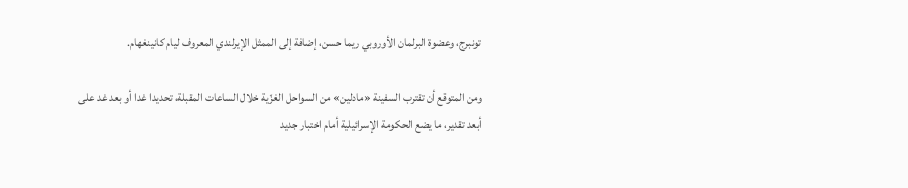تونبرج، وعضوة البرلمان الأوروبي ريما حسن، إضافة إلى الممثل الإيرلندي المعروف ليام كانينغهام.

ومن المتوقع أن تقترب السفينة «مادلين» من السواحل الغزّية خلال الساعات المقبلة، تحديدا غدا أو بعد غد على أبعد تقدير، ما يضع الحكومة الإسرائيلية أمام اختبار جديد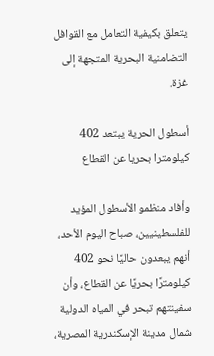يتعلق بكيفية التعامل مع القوافل التضامنية البحرية المتجهة إلى غزة.

أسطول الحرية يبتعد 402 كيلومترا بحريا عن القطاع

وأفاد منظمو الأسطول المؤيد للفلسطينيين، صباح اليوم الأحد، أنهم يبعدون حاليًا نحو 402 كيلومترًا بحريًا عن القطاع، وأن سفينتهم تبحر في المياه الدولية شمال مدينة الإسكندرية المصرية،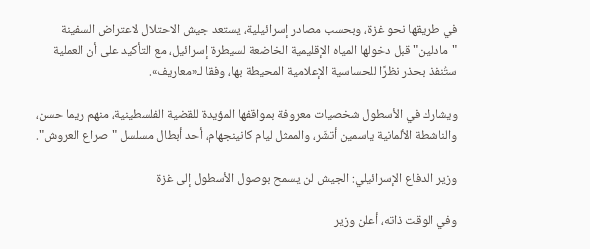في طريقها نحو غزة، وبحسب مصادر إسرائيلية، يستعد جيش الاحتلال لاعتراض السفينة "مادلين" قبل دخولها المياه الإقليمية الخاضعة لسيطرة إسرائيل، مع التأكيد على أن العملية ستُنفذ بحذر نظرًا للحساسية الإعلامية المحيطة بها، وفقا لـ«معاريف».

ويشارك في الأسطول شخصيات معروفة بمواقفها المؤيدة للقضية الفلسطينية، منهم ريما حسن، والناشطة الألمانية ياسمين أتشَر، والممثل ليام كانينجهام، أحد أبطال مسلسل "صراع العروش".

وزير الدفاع الإسرائيلي: الجيش لن يسمح بوصول الأسطول إلى غزة

وفي الوقت ذاته، أعلن وزير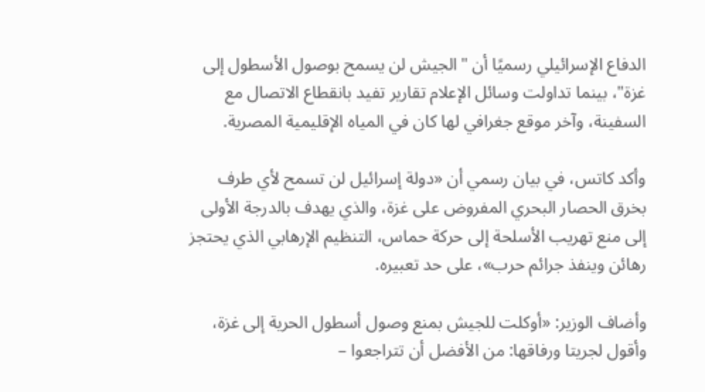الدفاع الإسرائيلي رسميًا أن "الجيش لن يسمح بوصول الأسطول إلى غزة"، بينما تداولت وسائل الإعلام تقارير تفيد بانقطاع الاتصال مع السفينة، وآخر موقع جغرافي لها كان في المياه الإقليمية المصرية.

وأكد كاتس، في بيان رسمي أن «دولة إسرائيل لن تسمح لأي طرف بخرق الحصار البحري المفروض على غزة، والذي يهدف بالدرجة الأولى إلى منع تهريب الأسلحة إلى حركة حماس، التنظيم الإرهابي الذي يحتجز رهائن وينفذ جرائم حرب»، على حد تعبيره.

وأضاف الوزير: «أوكلت للجيش بمنع وصول أسطول الحرية إلى غزة، وأقول لجريتا ورفاقها: من الأفضل أن تتراجعوا –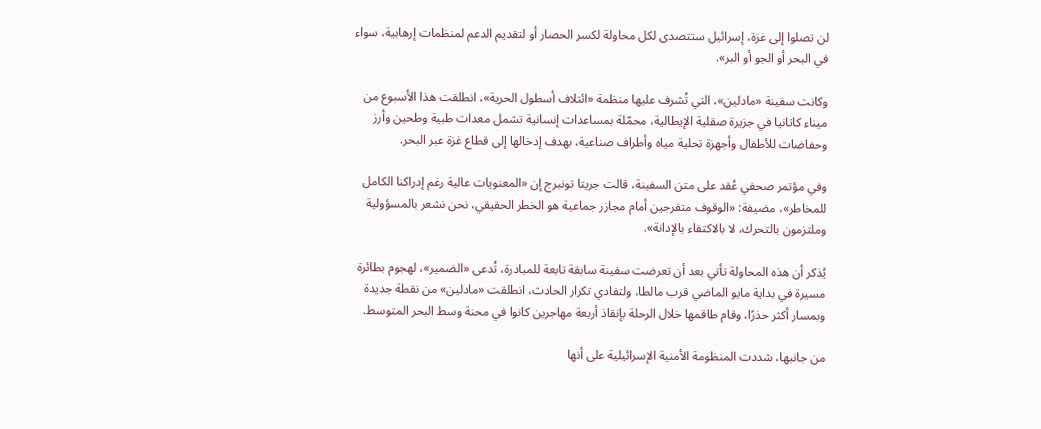لن تصلوا إلى غزة، إسرائيل ستتصدى لكل محاولة لكسر الحصار أو لتقديم الدعم لمنظمات إرهابية، سواء في البحر أو الجو أو البر».

وكانت سفينة «مادلين»، التي تُشرف عليها منظمة «ائتلاف أسطول الحرية»، انطلقت هذا الأسبوع من ميناء كاتانيا في جزيرة صقلية الإيطالية، محمّلة بمساعدات إنسانية تشمل معدات طبية وطحين وأرز وحفاضات للأطفال وأجهزة تحلية مياه وأطراف صناعية، بهدف إدخالها إلى قطاع غزة عبر البحر.

وفي مؤتمر صحفي عُقد على متن السفينة، قالت جريتا تونبرج إن «المعنويات عالية رغم إدراكنا الكامل للمخاطر»، مضيفة: «الوقوف متفرجين أمام مجازر جماعية هو الخطر الحقيقي، نحن نشعر بالمسؤولية وملتزمون بالتحرك، لا بالاكتفاء بالإدانة».

يُذكر أن هذه المحاولة تأتي بعد أن تعرضت سفينة سابقة تابعة للمبادرة، تُدعى «الضمير»، لهجوم بطائرة مسيرة في بداية مايو الماضي قرب مالطا، ولتفادي تكرار الحادث، انطلقت «مادلين» من نقطة جديدة وبمسار أكثر حذرًا، وقام طاقمها خلال الرحلة بإنقاذ أربعة مهاجرين كانوا في محنة وسط البحر المتوسط.

من جانبها، شددت المنظومة الأمنية الإسرائيلية على أنها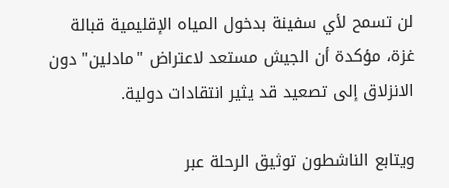لن تسمح لأي سفينة بدخول المياه الإقليمية قبالة غزة، مؤكدة أن الجيش مستعد لاعتراض "مادلين" دون الانزلاق إلى تصعيد قد يثير انتقادات دولية.

ويتابع الناشطون توثيق الرحلة عبر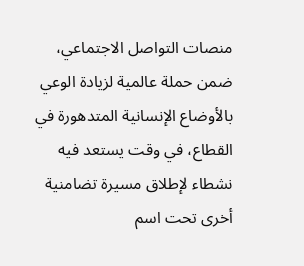منصات التواصل الاجتماعي، ضمن حملة عالمية لزيادة الوعي بالأوضاع الإنسانية المتدهورة في القطاع، في وقت يستعد فيه نشطاء لإطلاق مسيرة تضامنية أخرى تحت اسم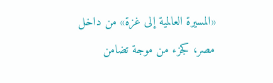«المسيرة العالمية إلى غزة» من داخل مصر، كجزء من موجة تضامن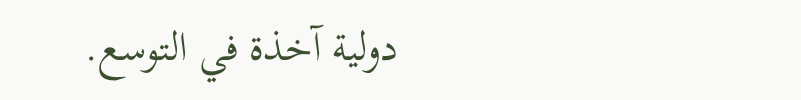دولية آخذة في التوسع.